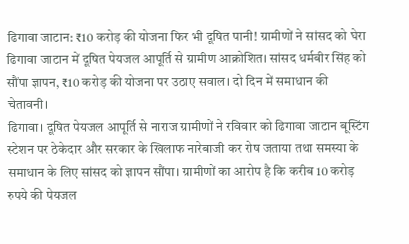ढिगावा जाटान: ₹10 करोड़ की योजना फिर भी दूषित पानी! ग्रामीणों ने सांसद को घेरा
ढिगावा जाटान में दूषित पेयजल आपूर्ति से ग्रामीण आक्रोशित। सांसद धर्मबीर सिंह को सौंपा ज्ञापन, ₹10 करोड़ की योजना पर उठाए सवाल। दो दिन में समाधान की चेतावनी।
ढिगावा। दूषित पेयजल आपूर्ति से नाराज ग्रामीणों ने रविवार को ढिगावा जाटान बूस्टिंग स्टेशन पर ठेकेदार और सरकार के खिलाफ नारेबाजी कर रोष जताया तथा समस्या के समाधान के लिए सांसद को ज्ञापन सौंपा। ग्रामीणों का आरोप है कि करीब 10 करोड़ रुपये की पेयजल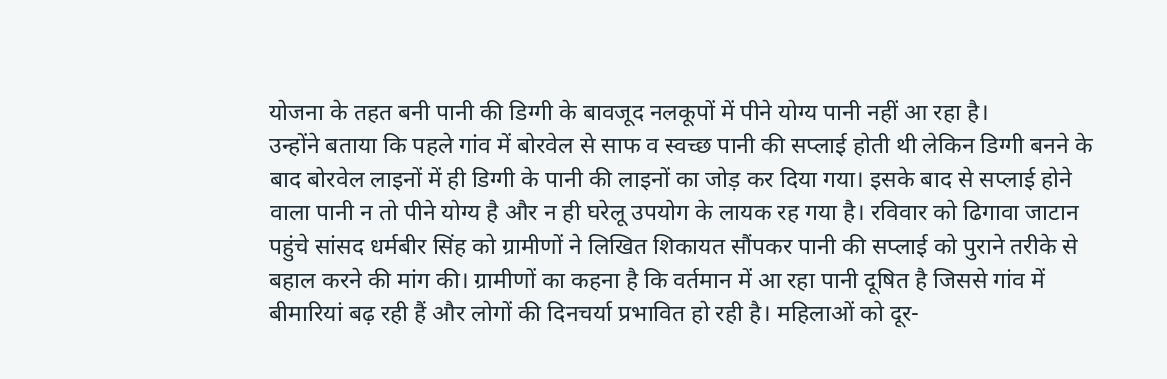योजना के तहत बनी पानी की डिग्गी के बावजूद नलकूपों में पीने योग्य पानी नहीं आ रहा है।
उन्होंने बताया कि पहले गांव में बोरवेल से साफ व स्वच्छ पानी की सप्लाई होती थी लेकिन डिग्गी बनने के बाद बोरवेल लाइनों में ही डिग्गी के पानी की लाइनों का जोड़ कर दिया गया। इसके बाद से सप्लाई होने वाला पानी न तो पीने योग्य है और न ही घरेलू उपयोग के लायक रह गया है। रविवार को ढिगावा जाटान पहुंचे सांसद धर्मबीर सिंह को ग्रामीणों ने लिखित शिकायत सौंपकर पानी की सप्लाई को पुराने तरीके से बहाल करने की मांग की। ग्रामीणों का कहना है कि वर्तमान में आ रहा पानी दूषित है जिससे गांव में बीमारियां बढ़ रही हैं और लोगों की दिनचर्या प्रभावित हो रही है। महिलाओं को दूर-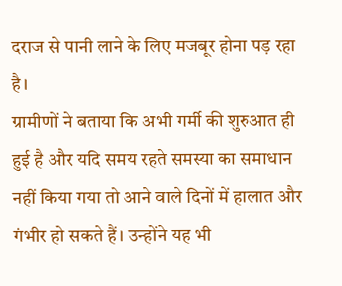दराज से पानी लाने के लिए मजबूर होना पड़ रहा है।
ग्रामीणों ने बताया कि अभी गर्मी की शुरुआत ही हुई है और यदि समय रहते समस्या का समाधान नहीं किया गया तो आने वाले दिनों में हालात और गंभीर हो सकते हैं। उन्होंने यह भी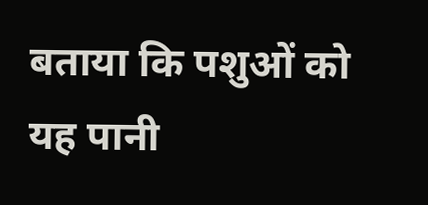बताया कि पशुओं को यह पानी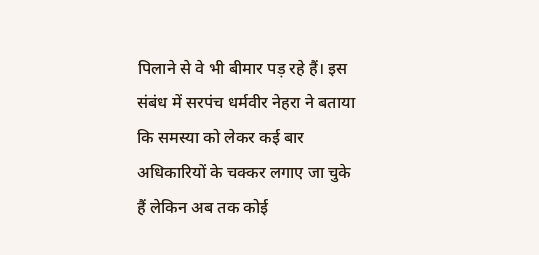पिलाने से वे भी बीमार पड़ रहे हैं। इस संबंध में सरपंच धर्मवीर नेहरा ने बताया कि समस्या को लेकर कई बार अधिकारियों के चक्कर लगाए जा चुके हैं लेकिन अब तक कोई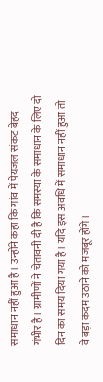समाधान नहीं हुआ है। उन्होंने कहा कि गांव में पेयजल संकट बेहद गंभीर है। ग्रामीणों ने चेतावनी दी है कि समस्या के समाधान के लिए दो दिन का समय दिया गया है। यदि इस अवधि में समाधान नहीं हुआ तो वे बड़ा कदम उठाने को मजबूर होंगे।